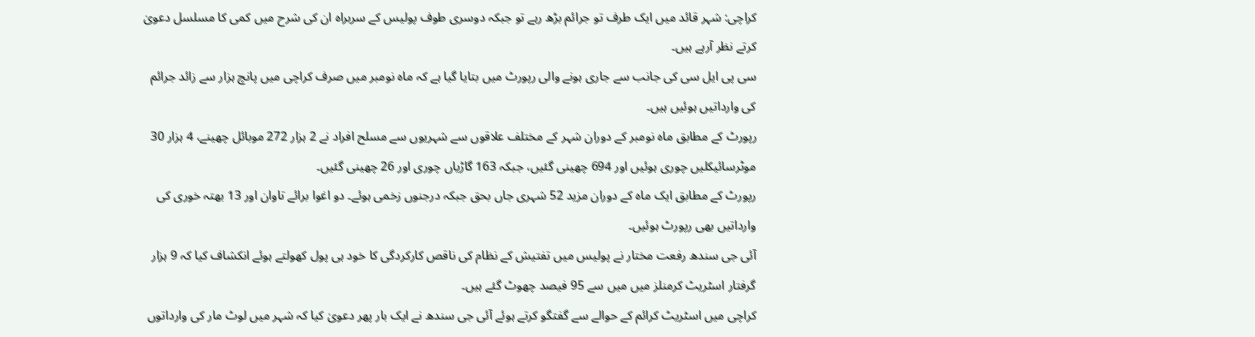کراچی: شہر قائد میں ایک طرف تو جرائم بڑھ رہے تو جبکہ دوسری طوف پولیس کے سربراہ ان کی شرح میں کمی کا مسلسل دعویٰ کرتے نظر آرہے ہیں۔
سی پی ایل سی کی جانب سے جاری ہونے والی رپورٹ میں بتایا گیا ہے کہ ماہ نومبر میں صرف کراچی میں پانچ ہزار سے زائد جرائم کی وارداتیں ہوئیں ہیں۔
رپورٹ کے مطابق ماہ نومبر کے دوران شہر کے مختلف علاقوں سے شہریوں سے مسلح افراد نے 2 ہزار 272 موبائل چھینے، 4 ہزار 30 موٹرسائیکلیں چوری ہوئیں اور 694 چھینی گئیں، جبکہ 163 گاڑیاں چوری اور 26 چھینی گئیں۔
رپورٹ کے مطابق ایک ماہ کے دوران مزید 52 شہری جاں بحق جبکہ درجنوں زخمی ہوئے۔ دو اغوا برائے تاوان اور 13 بھتہ خوری کی وارداتیں بھی رپورٹ ہوئیں۔
آئی جی سندھ رفعت مختار نے پولیس میں تفتیش کے نظام کی ناقص کارکردگی کا خود ہی پول کھولتے ہوئے انکشاف کیا کہ 9 ہزار گرفتار اسٹریٹ کرمنلز میں میں سے 95 فیصد چھوٹ گئے ہیں۔
کراچی میں اسٹریٹ کرائم کے حوالے سے گفتگو کرتے ہوئے آئی جی سندھ نے ایک بار پھر دعویٰ کیا کہ شہر میں لوٹ مار کی وارداتوں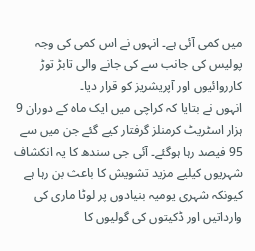میں کمی آئی ہے۔ انہوں نے اس کمی کی وجہ پولیس کی جانب سے کی جانے والی تابڑ توڑ کارروائیوں اور آپریشریز کو قرار دیا۔
انہوں نے بتایا کہ کراچی میں ایک ماہ کے دوران 9 ہزار اسٹریٹ کرمنلز گرفتار کیے گئے جن میں سے 95 فیصد رہا ہوگئے۔ آئی جی سندھ کا یہ انکشاف شہریوں کیلیے مزید تشویش کا باعث بن رہا ہے کیونکہ شہری یومیہ بنیادوں پر لوٹا ماری کی وارداتیں اور ڈکیتوں کی گولیوں کا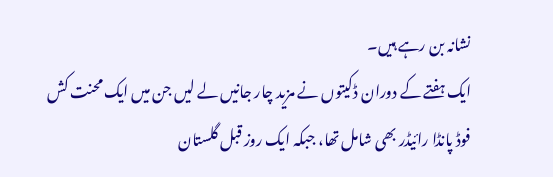نشانہ بن رہے ہیں۔
ایک ہفتے کے دوران ڈکیتوں نے مزید چار جانیں لے لیں جن میں ایک محنت کش فوڈ پانڈا رائیڈر بھی شامل تھا، جبکہ ایک روز قبل گلستان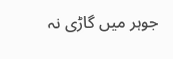جوہر میں گاڑی نہ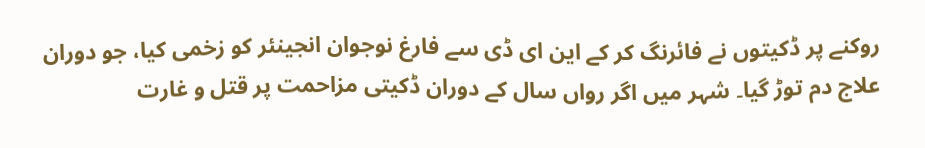روکنے پر ڈکیتوں نے فائرنگ کر کے این ای ڈی سے فارغ نوجوان انجینئر کو زخمی کیا، جو دوران علاج دم توڑ گیا۔ شہر میں اگر رواں سال کے دوران ڈکیتی مزاحمت پر قتل و غارت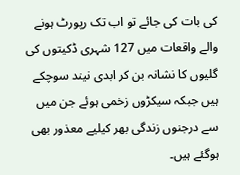کی بات کی جائے تو اب تک رپورٹ ہونے والے واقعات میں 127 شہری ڈکیتوں کی گلیوں کا نشانہ بن کر ابدی نیند سوچکے ہیں جبکہ سیکڑوں زخمی ہوئے جن میں سے درجنوں زندگی بھر کیلیے معذور بھی ہوگئے ہیں۔